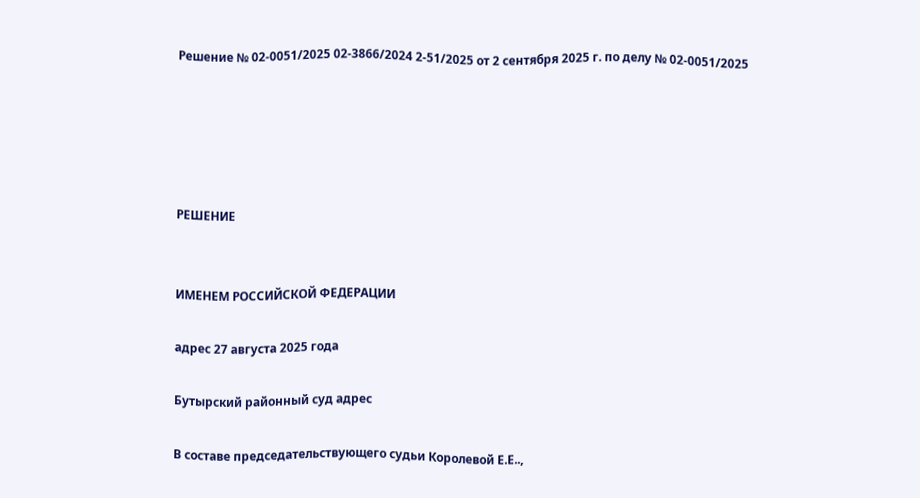Решение № 02-0051/2025 02-3866/2024 2-51/2025 от 2 сентября 2025 г. по делу № 02-0051/2025





РЕШЕНИЕ


ИМЕНЕМ РОССИЙСКОЙ ФЕДЕРАЦИИ

адрес 27 августа 2025 года

Бутырский районный суд адрес

В составе председательствующего судьи Королевой Е.Е..,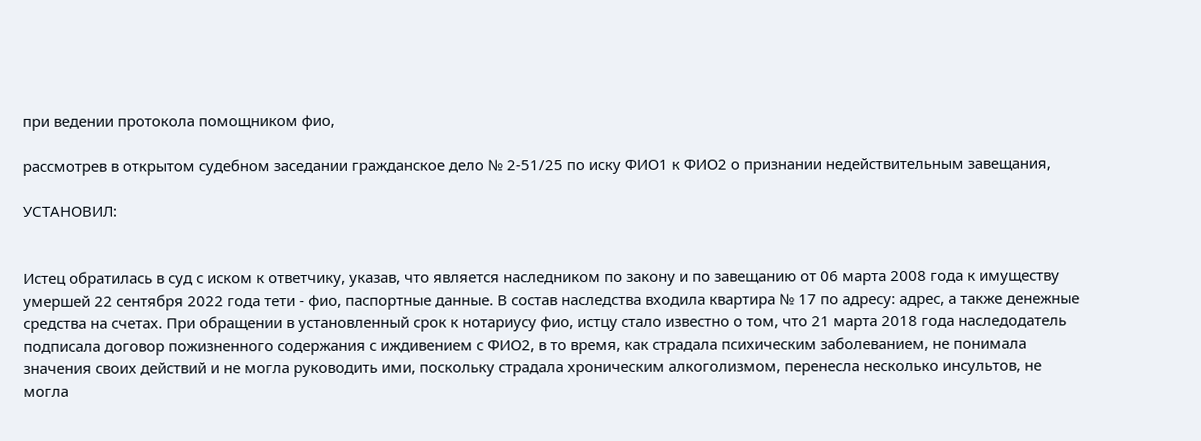при ведении протокола помощником фио,

рассмотрев в открытом судебном заседании гражданское дело № 2-51/25 по иску ФИО1 к ФИО2 о признании недействительным завещания,

УСТАНОВИЛ:


Истец обратилась в суд с иском к ответчику, указав, что является наследником по закону и по завещанию от 06 марта 2008 года к имуществу умершей 22 сентября 2022 года тети - фио, паспортные данные. В состав наследства входила квартира № 17 по адресу: адрес, а также денежные средства на счетах. При обращении в установленный срок к нотариусу фио, истцу стало известно о том, что 21 марта 2018 года наследодатель подписала договор пожизненного содержания с иждивением с ФИО2, в то время, как страдала психическим заболеванием, не понимала значения своих действий и не могла руководить ими, поскольку страдала хроническим алкоголизмом, перенесла несколько инсультов, не могла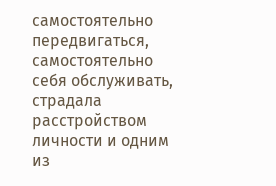самостоятельно передвигаться, самостоятельно себя обслуживать, страдала расстройством личности и одним из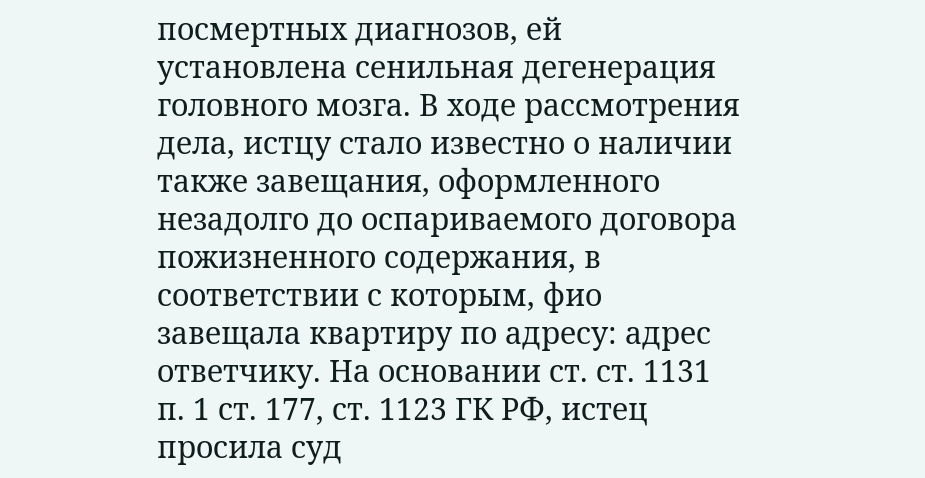посмертных диагнозов, ей установлена сенильная дегенерация головного мозга. В ходе рассмотрения дела, истцу стало известно о наличии также завещания, оформленного незадолго до оспариваемого договора пожизненного содержания, в соответствии с которым, фио завещала квартиру по адресу: адрес ответчику. На основании ст. ст. 1131 п. 1 ст. 177, ст. 1123 ГК РФ, истец просила суд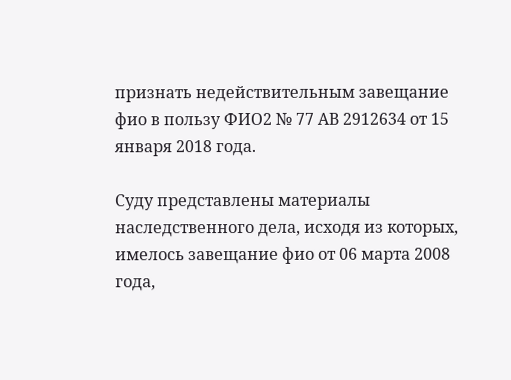признать недействительным завещание фио в пользу ФИО2 № 77 АВ 2912634 от 15 января 2018 года.

Суду представлены материалы наследственного дела, исходя из которых, имелось завещание фио от 06 марта 2008 года,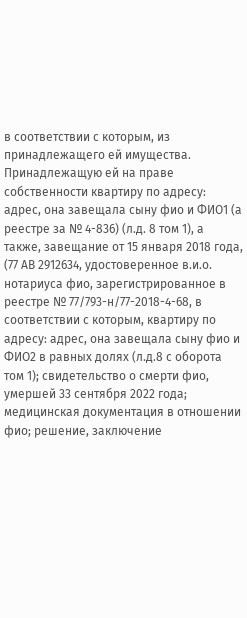в соответствии с которым, из принадлежащего ей имущества. Принадлежащую ей на праве собственности квартиру по адресу: адрес, она завещала сыну фио и ФИО1 (а реестре за № 4-836) (л.д. 8 том 1), а также, завещание от 15 января 2018 года, (77 АВ 2912634, удостоверенное в.и.о. нотариуса фио, зарегистрированное в реестре № 77/793-н/77-2018-4-68, в соответствии с которым, квартиру по адресу: адрес, она завещала сыну фио и ФИО2 в равных долях (л.д.8 с оборота том 1); свидетельство о смерти фио, умершей 33 сентября 2022 года; медицинская документация в отношении фио; решение, заключение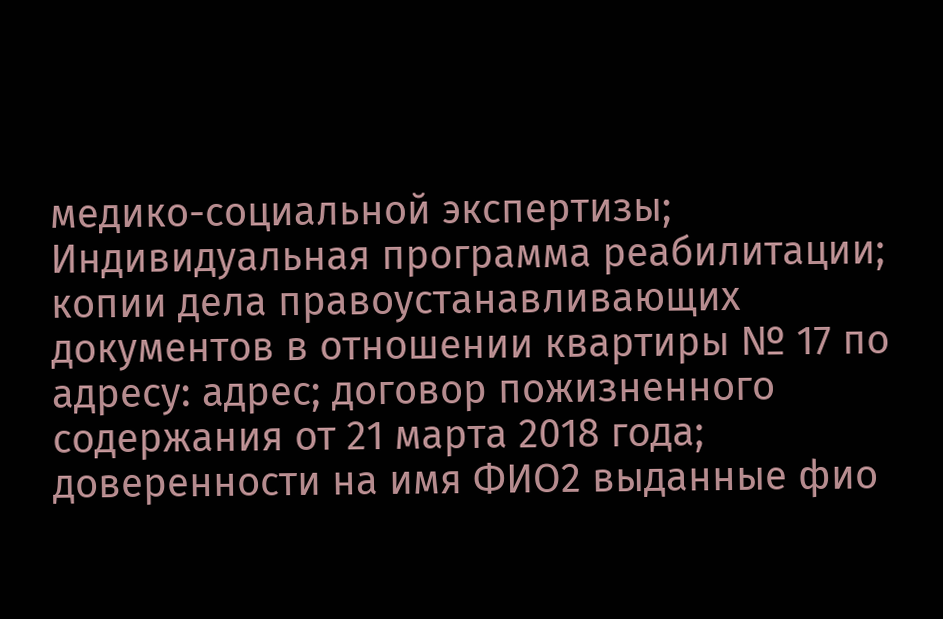медико-социальной экспертизы; Индивидуальная программа реабилитации; копии дела правоустанавливающих документов в отношении квартиры № 17 по адресу: адрес; договор пожизненного содержания от 21 марта 2018 года; доверенности на имя ФИО2 выданные фио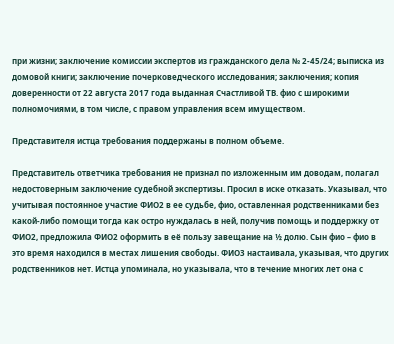при жизни; заключение комиссии экспертов из гражданского дела № 2-45/24; выписка из домовой книги; заключение почерковедческого исследования; заключения; копия доверенности от 22 августа 2017 года выданная Счастливой ТВ. фио с широкими полномочиями, в том числе, с правом управления всем имуществом.

Представителя истца требования поддержаны в полном объеме.

Представитель ответчика требования не признал по изложенным им доводам, полагал недостоверным заключение судебной экспертизы. Просил в иске отказать. Указывал, что учитывая постоянное участие ФИО2 в ее судьбе, фио, оставленная родственниками без какой-либо помощи тогда как остро нуждалась в ней, получив помощь и поддержку от ФИО2, предложила ФИО2 оформить в её пользу завещание на ½ долю. Сын фио – фио в это время находился в местах лишения свободы. ФИО3 настаивала, указывая, что других родственников нет. Истца упоминала, но указывала, что в течение многих лет она с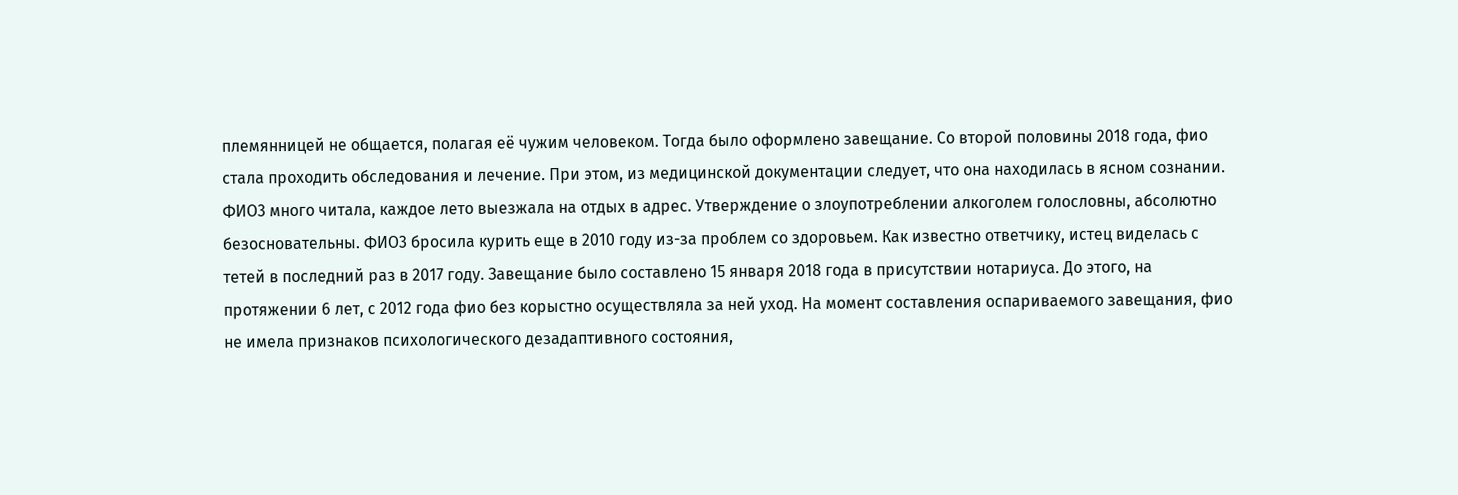племянницей не общается, полагая её чужим человеком. Тогда было оформлено завещание. Со второй половины 2018 года, фио стала проходить обследования и лечение. При этом, из медицинской документации следует, что она находилась в ясном сознании. ФИО3 много читала, каждое лето выезжала на отдых в адрес. Утверждение о злоупотреблении алкоголем голословны, абсолютно безосновательны. ФИО3 бросила курить еще в 2010 году из-за проблем со здоровьем. Как известно ответчику, истец виделась с тетей в последний раз в 2017 году. Завещание было составлено 15 января 2018 года в присутствии нотариуса. До этого, на протяжении 6 лет, с 2012 года фио без корыстно осуществляла за ней уход. На момент составления оспариваемого завещания, фио не имела признаков психологического дезадаптивного состояния,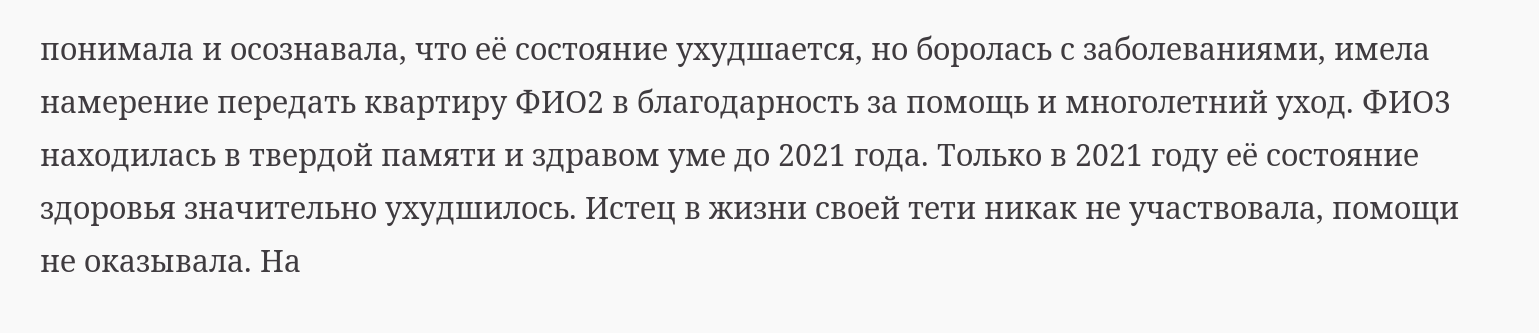понимала и осознавала, что её состояние ухудшается, но боролась с заболеваниями, имела намерение передать квартиру ФИО2 в благодарность за помощь и многолетний уход. ФИО3 находилась в твердой памяти и здравом уме до 2021 года. Только в 2021 году её состояние здоровья значительно ухудшилось. Истец в жизни своей тети никак не участвовала, помощи не оказывала. На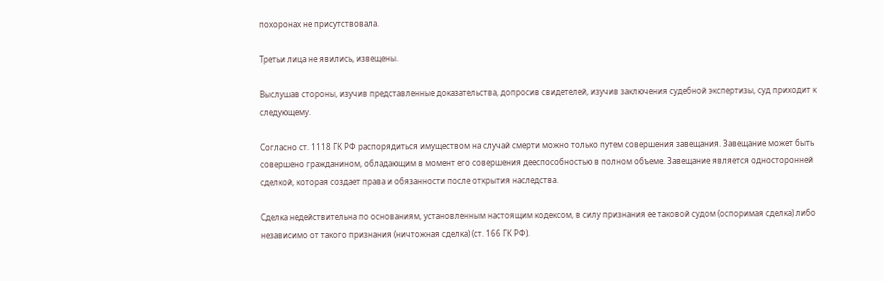похоронах не присутствовала.

Третьи лица не явились, извещены.

Выслушав стороны, изучив представленные доказательства, допросив свидетелей, изучив заключения судебной экспертизы, суд приходит к следующему.

Согласно ст. 1118 ГК РФ распорядиться имуществом на случай смерти можно только путем совершения завещания. Завещание может быть совершено гражданином, обладающим в момент его совершения дееспособностью в полном объеме. Завещание является односторонней сделкой, которая создает права и обязанности после открытия наследства.

Сделка недействительна по основаниям, установленным настоящим кодексом, в силу признания ее таковой судом (оспоримая сделка) либо независимо от такого признания (ничтожная сделка) (ст. 166 ГК РФ).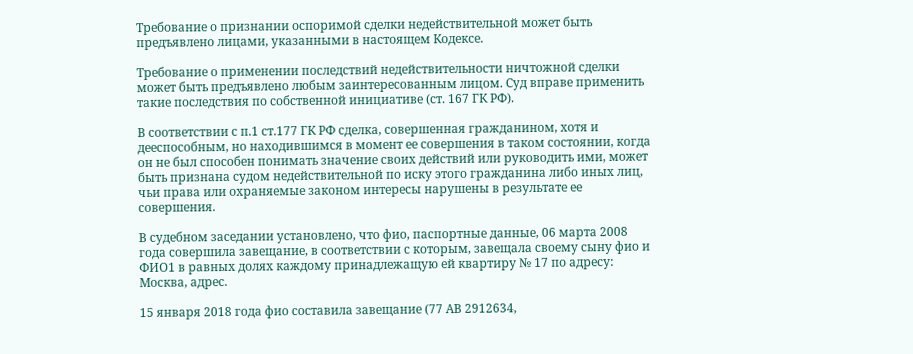Требование о признании оспоримой сделки недействительной может быть предъявлено лицами, указанными в настоящем Кодексе.

Требование о применении последствий недействительности ничтожной сделки может быть предъявлено любым заинтересованным лицом. Суд вправе применить такие последствия по собственной инициативе (ст. 167 ГК РФ).

В соответствии с п.1 ст.177 ГК РФ сделка, совершенная гражданином, хотя и дееспособным, но находившимся в момент ее совершения в таком состоянии, когда он не был способен понимать значение своих действий или руководить ими, может быть признана судом недействительной по иску этого гражданина либо иных лиц, чьи права или охраняемые законом интересы нарушены в результате ее совершения.

В судебном заседании установлено, что фио, паспортные данные, 06 марта 2008 года совершила завещание, в соответствии с которым, завещала своему сыну фио и ФИО1 в равных долях каждому принадлежащую ей квартиру № 17 по адресу: Москва, адрес.

15 января 2018 года фио составила завещание (77 АВ 2912634,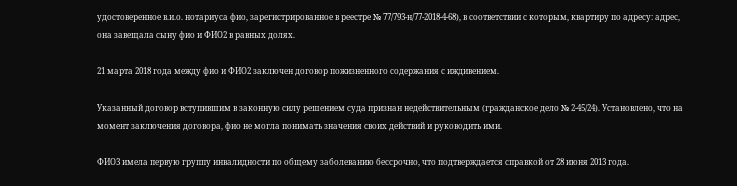удостоверенное в.и.о. нотариуса фио, зарегистрированное в реестре № 77/793-н/77-2018-4-68), в соответствии с которым, квартиру по адресу: адрес, она завещала сыну фио и ФИО2 в равных долях.

21 марта 2018 года между фио и ФИО2 заключен договор пожизненного содержания с иждивением.

Указанный договор вступившим в законную силу решением суда признан недействительным (гражданское дело № 2-45/24). Установлено, что на момент заключения договора, фио не могла понимать значения своих действий и руководить ими.

ФИО3 имела первую группу инвалидности по общему заболеванию бессрочно, что подтверждается справкой от 28 июня 2013 года.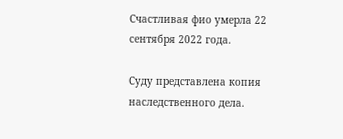Счастливая фио умерла 22 сентября 2022 года.

Суду представлена копия наследственного дела.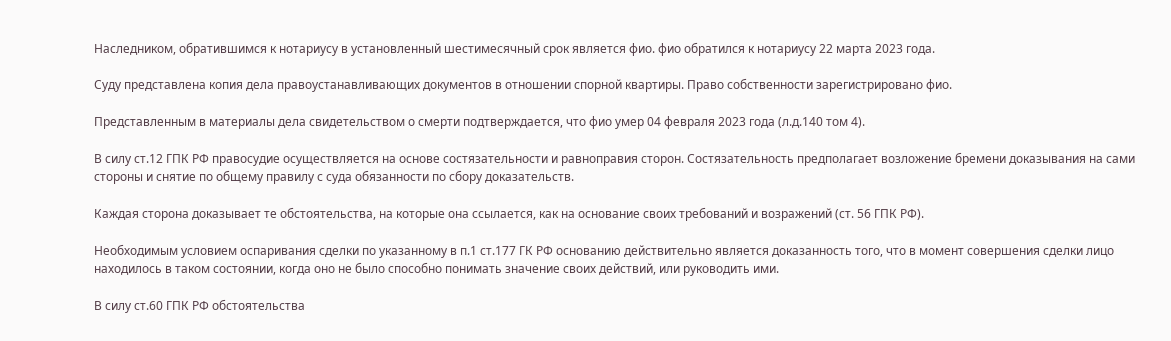Наследником, обратившимся к нотариусу в установленный шестимесячный срок является фио. фио обратился к нотариусу 22 марта 2023 года.

Суду представлена копия дела правоустанавливающих документов в отношении спорной квартиры. Право собственности зарегистрировано фио.

Представленным в материалы дела свидетельством о смерти подтверждается, что фио умер 04 февраля 2023 года (л.д.140 том 4).

В силу ст.12 ГПК РФ правосудие осуществляется на основе состязательности и равноправия сторон. Состязательность предполагает возложение бремени доказывания на сами стороны и снятие по общему правилу с суда обязанности по сбору доказательств.

Каждая сторона доказывает те обстоятельства, на которые она ссылается, как на основание своих требований и возражений (ст. 56 ГПК РФ).

Необходимым условием оспаривания сделки по указанному в п.1 ст.177 ГК РФ основанию действительно является доказанность того, что в момент совершения сделки лицо находилось в таком состоянии, когда оно не было способно понимать значение своих действий, или руководить ими.

В силу ст.60 ГПК РФ обстоятельства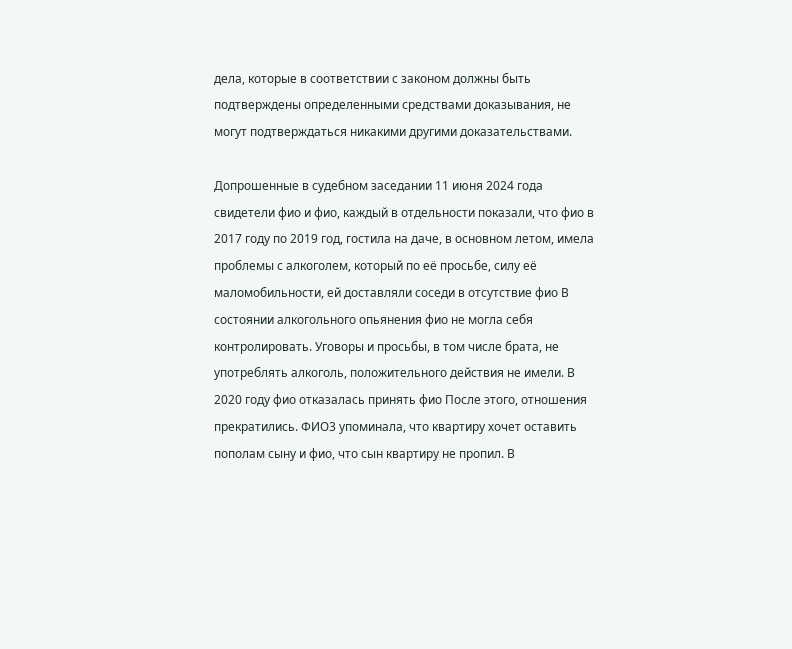дела, которые в соответствии с законом должны быть подтверждены определенными средствами доказывания, не могут подтверждаться никакими другими доказательствами.

Допрошенные в судебном заседании 11 июня 2024 года свидетели фио и фио, каждый в отдельности показали, что фио в 2017 году по 2019 год, гостила на даче, в основном летом, имела проблемы с алкоголем, который по её просьбе, силу её маломобильности, ей доставляли соседи в отсутствие фио В состоянии алкогольного опьянения фио не могла себя контролировать. Уговоры и просьбы, в том числе брата, не употреблять алкоголь, положительного действия не имели. В 2020 году фио отказалась принять фио После этого, отношения прекратились. ФИО3 упоминала, что квартиру хочет оставить пополам сыну и фио, что сын квартиру не пропил. В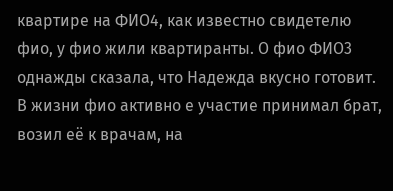квартире на ФИО4, как известно свидетелю фио, у фио жили квартиранты. О фио ФИО3 однажды сказала, что Надежда вкусно готовит. В жизни фио активно е участие принимал брат, возил её к врачам, на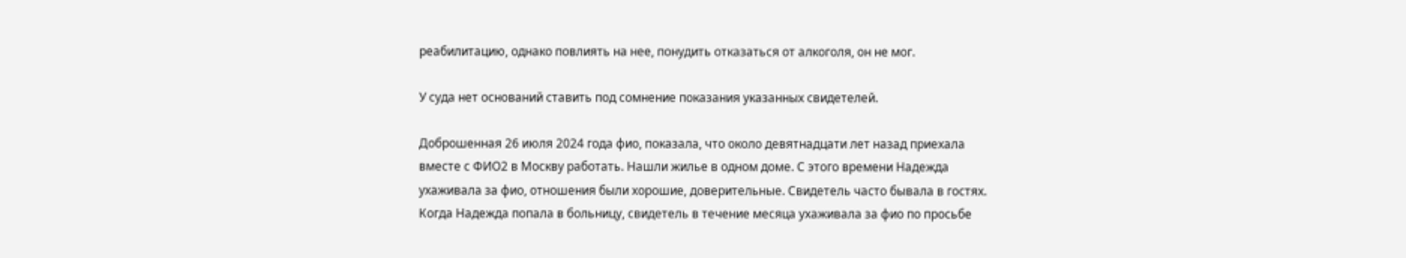реабилитацию, однако повлиять на нее, понудить отказаться от алкоголя, он не мог.

У суда нет оснований ставить под сомнение показания указанных свидетелей.

Доброшенная 26 июля 2024 года фио, показала, что около девятнадцати лет назад приехала вместе с ФИО2 в Москву работать. Нашли жилье в одном доме. С этого времени Надежда ухаживала за фио, отношения были хорошие, доверительные. Свидетель часто бывала в гостях. Когда Надежда попала в больницу, свидетель в течение месяца ухаживала за фио по просьбе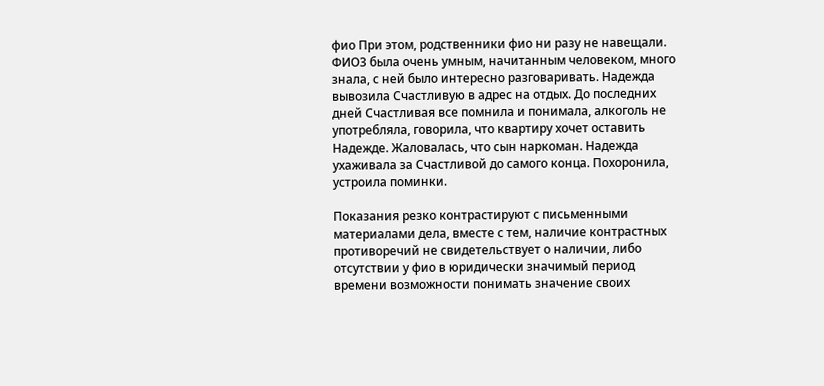фио При этом, родственники фио ни разу не навещали. ФИО3 была очень умным, начитанным человеком, много знала, с ней было интересно разговаривать. Надежда вывозила Счастливую в адрес на отдых. До последних дней Счастливая все помнила и понимала, алкоголь не употребляла, говорила, что квартиру хочет оставить Надежде. Жаловалась, что сын наркоман. Надежда ухаживала за Счастливой до самого конца. Похоронила, устроила поминки.

Показания резко контрастируют с письменными материалами дела, вместе с тем, наличие контрастных противоречий не свидетельствует о наличии, либо отсутствии у фио в юридически значимый период времени возможности понимать значение своих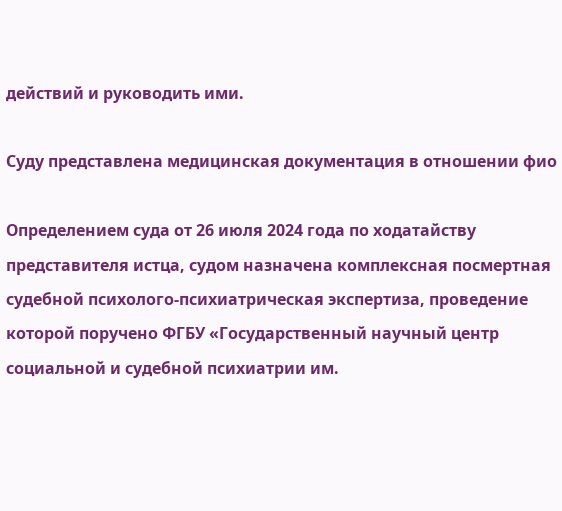действий и руководить ими.

Суду представлена медицинская документация в отношении фио

Определением суда от 26 июля 2024 года по ходатайству представителя истца, судом назначена комплексная посмертная судебной психолого-психиатрическая экспертиза, проведение которой поручено ФГБУ «Государственный научный центр социальной и судебной психиатрии им.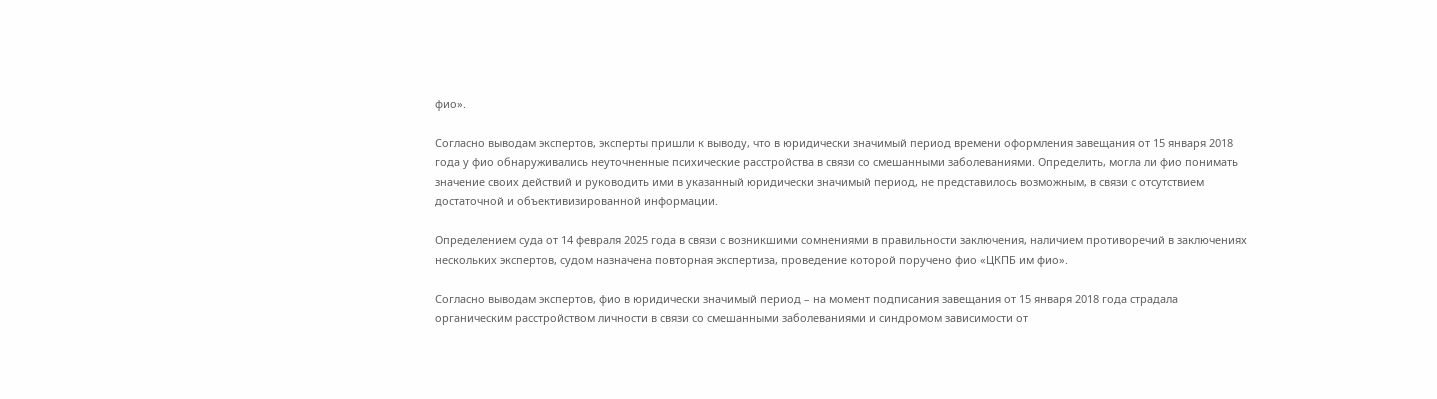фио».

Согласно выводам экспертов, эксперты пришли к выводу, что в юридически значимый период времени оформления завещания от 15 января 2018 года у фио обнаруживались неуточненные психические расстройства в связи со смешанными заболеваниями. Определить, могла ли фио понимать значение своих действий и руководить ими в указанный юридически значимый период, не представилось возможным, в связи с отсутствием достаточной и объективизированной информации.

Определением суда от 14 февраля 2025 года в связи с возникшими сомнениями в правильности заключения, наличием противоречий в заключениях нескольких экспертов, судом назначена повторная экспертиза, проведение которой поручено фио «ЦКПБ им фио».

Согласно выводам экспертов, фио в юридически значимый период – на момент подписания завещания от 15 января 2018 года страдала органическим расстройством личности в связи со смешанными заболеваниями и синдромом зависимости от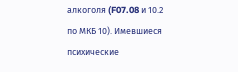алкоголя (F07.08 и 10.2 по МКБ 10). Имевшиеся психические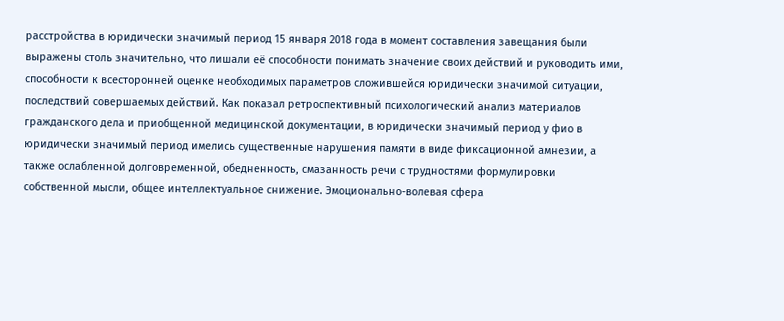расстройства в юридически значимый период 15 января 2018 года в момент составления завещания были выражены столь значительно, что лишали её способности понимать значение своих действий и руководить ими, способности к всесторонней оценке необходимых параметров сложившейся юридически значимой ситуации, последствий совершаемых действий. Как показал ретроспективный психологический анализ материалов гражданского дела и приобщенной медицинской документации, в юридически значимый период у фио в юридически значимый период имелись существенные нарушения памяти в виде фиксационной амнезии, а также ослабленной долговременной, обедненность, смазанность речи с трудностями формулировки собственной мысли, общее интеллектуальное снижение. Эмоционально-волевая сфера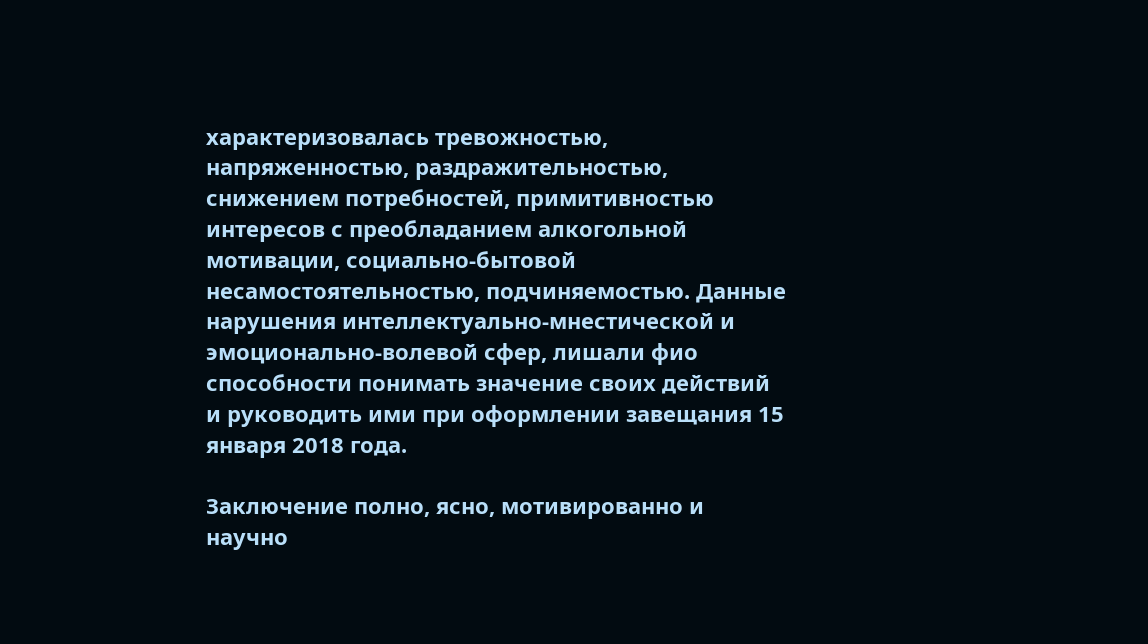характеризовалась тревожностью, напряженностью, раздражительностью, снижением потребностей, примитивностью интересов с преобладанием алкогольной мотивации, социально-бытовой несамостоятельностью, подчиняемостью. Данные нарушения интеллектуально-мнестической и эмоционально-волевой сфер, лишали фио способности понимать значение своих действий и руководить ими при оформлении завещания 15 января 2018 года.

Заключение полно, ясно, мотивированно и научно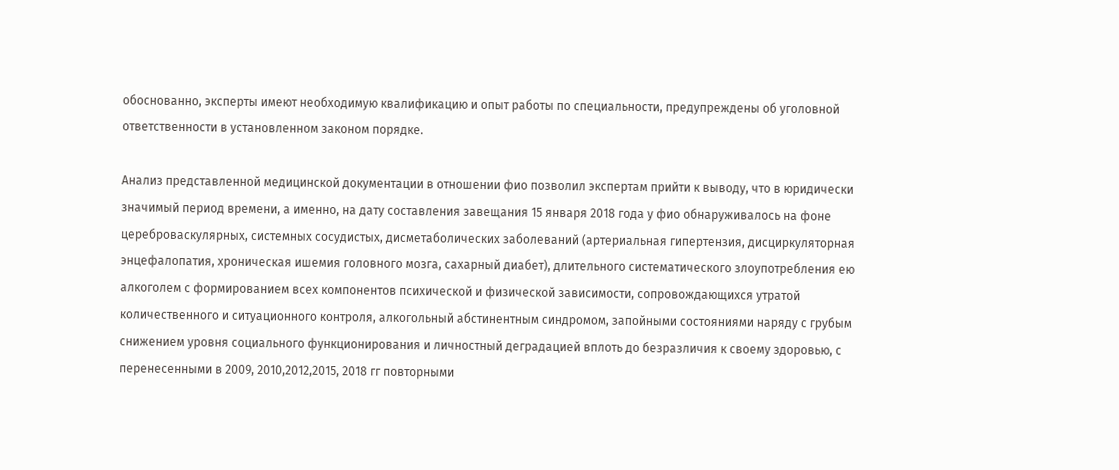обоснованно, эксперты имеют необходимую квалификацию и опыт работы по специальности, предупреждены об уголовной ответственности в установленном законом порядке.

Анализ представленной медицинской документации в отношении фио позволил экспертам прийти к выводу, что в юридически значимый период времени, а именно, на дату составления завещания 15 января 2018 года у фио обнаруживалось на фоне цереброваскулярных, системных сосудистых, дисметаболических заболеваний (артериальная гипертензия, дисциркуляторная энцефалопатия, хроническая ишемия головного мозга, сахарный диабет), длительного систематического злоупотребления ею алкоголем с формированием всех компонентов психической и физической зависимости, сопровождающихся утратой количественного и ситуационного контроля, алкогольный абстинентным синдромом, запойными состояниями наряду с грубым снижением уровня социального функционирования и личностный деградацией вплоть до безразличия к своему здоровью, с перенесенными в 2009, 2010,2012,2015, 2018 гг повторными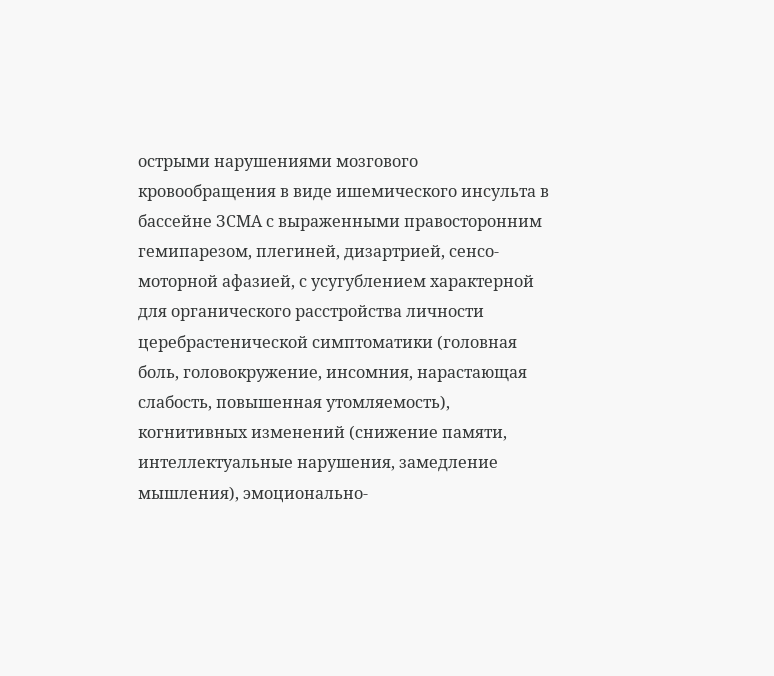острыми нарушениями мозгового кровообращения в виде ишемического инсульта в бассейне ЗСМА с выраженными правосторонним гемипарезом, плегиней, дизартрией, сенсо-моторной афазией, с усугублением характерной для органического расстройства личности церебрастенической симптоматики (головная боль, головокружение, инсомния, нарастающая слабость, повышенная утомляемость), когнитивных изменений (снижение памяти, интеллектуальные нарушения, замедление мышления), эмоционально-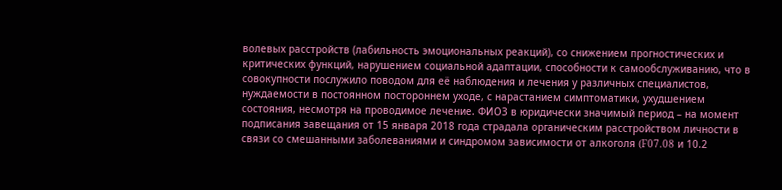волевых расстройств (лабильность эмоциональных реакций), со снижением прогностических и критических функций, нарушением социальной адаптации, способности к самообслуживанию, что в совокупности послужило поводом для её наблюдения и лечения у различных специалистов, нуждаемости в постоянном постороннем уходе, с нарастанием симптоматики, ухудшением состояния, несмотря на проводимое лечение. ФИО3 в юридически значимый период – на момент подписания завещания от 15 января 2018 года страдала органическим расстройством личности в связи со смешанными заболеваниями и синдромом зависимости от алкоголя (F07.08 и 10.2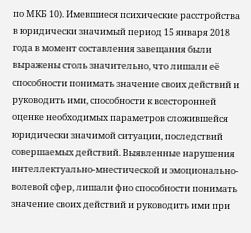по МКБ 10). Имевшиеся психические расстройства в юридически значимый период 15 января 2018 года в момент составления завещания были выражены столь значительно, что лишали её способности понимать значение своих действий и руководить ими, способности к всесторонней оценке необходимых параметров сложившейся юридически значимой ситуации, последствий совершаемых действий. Выявленные нарушения интеллектуально-мнестической и эмоционально-волевой сфер, лишали фио способности понимать значение своих действий и руководить ими при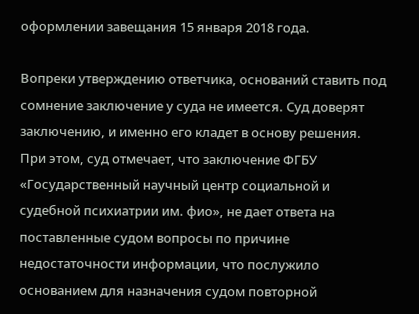оформлении завещания 15 января 2018 года.

Вопреки утверждению ответчика, оснований ставить под сомнение заключение у суда не имеется. Суд доверят заключению, и именно его кладет в основу решения. При этом, суд отмечает, что заключение ФГБУ «Государственный научный центр социальной и судебной психиатрии им. фио», не дает ответа на поставленные судом вопросы по причине недостаточности информации, что послужило основанием для назначения судом повторной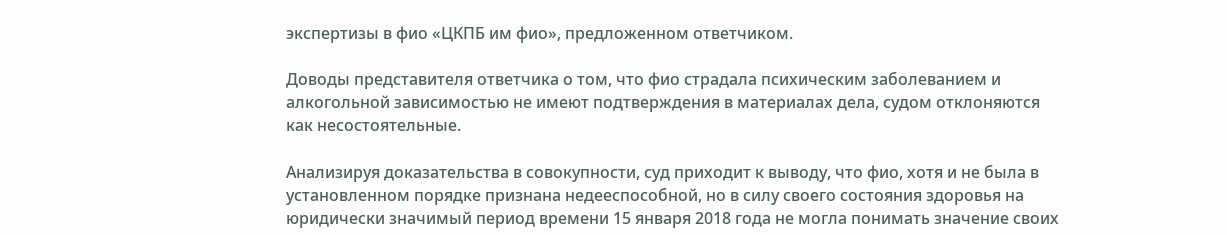экспертизы в фио «ЦКПБ им фио», предложенном ответчиком.

Доводы представителя ответчика о том, что фио страдала психическим заболеванием и алкогольной зависимостью не имеют подтверждения в материалах дела, судом отклоняются как несостоятельные.

Анализируя доказательства в совокупности, суд приходит к выводу, что фио, хотя и не была в установленном порядке признана недееспособной, но в силу своего состояния здоровья на юридически значимый период времени 15 января 2018 года не могла понимать значение своих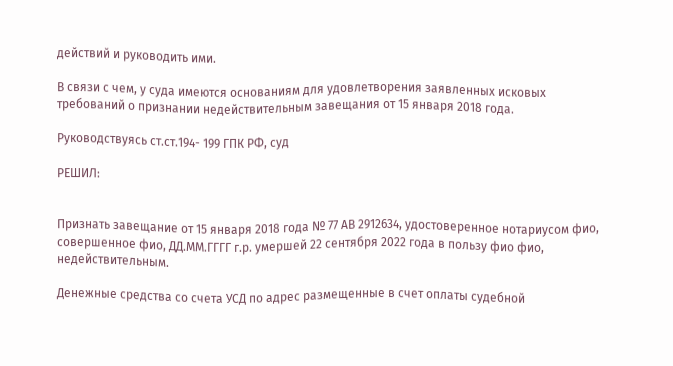действий и руководить ими.

В связи с чем, у суда имеются основаниям для удовлетворения заявленных исковых требований о признании недействительным завещания от 15 января 2018 года.

Руководствуясь ст.ст.194- 199 ГПК РФ, суд

РЕШИЛ:


Признать завещание от 15 января 2018 года № 77 АВ 2912634, удостоверенное нотариусом фио, совершенное фио, ДД.ММ.ГГГГ г.р. умершей 22 сентября 2022 года в пользу фио фио, недействительным.

Денежные средства со счета УСД по адрес размещенные в счет оплаты судебной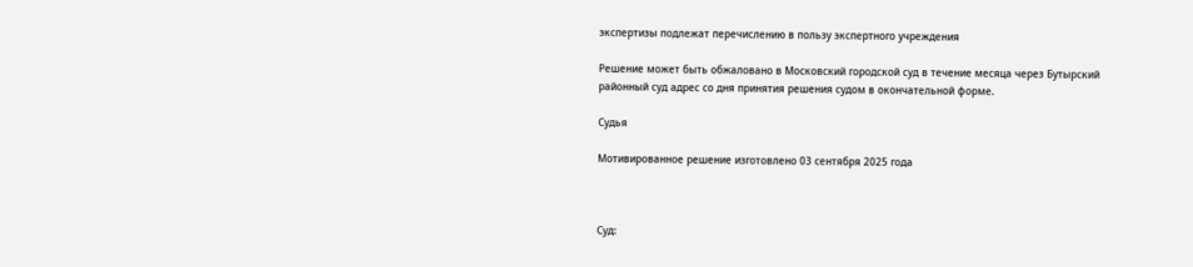экспертизы подлежат перечислению в пользу экспертного учреждения

Решение может быть обжаловано в Московский городской суд в течение месяца через Бутырский районный суд адрес со дня принятия решения судом в окончательной форме.

Судья

Мотивированное решение изготовлено 03 сентября 2025 года



Суд: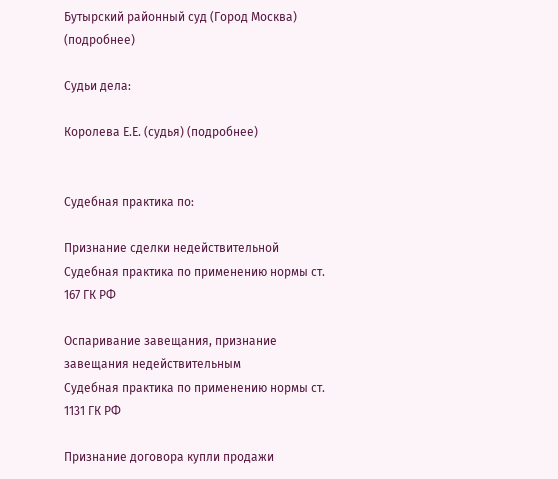Бутырский районный суд (Город Москва) (подробнее)

Судьи дела:

Королева Е.Е. (судья) (подробнее)


Судебная практика по:

Признание сделки недействительной
Судебная практика по применению нормы ст. 167 ГК РФ

Оспаривание завещания, признание завещания недействительным
Судебная практика по применению нормы ст. 1131 ГК РФ

Признание договора купли продажи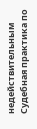недействительным
Судебная практика по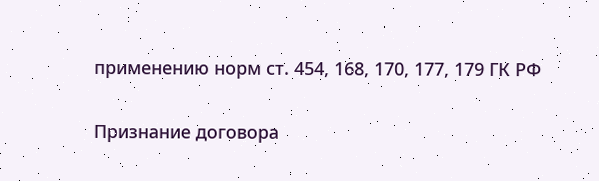применению норм ст. 454, 168, 170, 177, 179 ГК РФ

Признание договора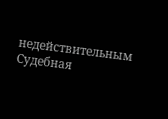недействительным
Судебная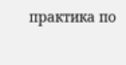практика по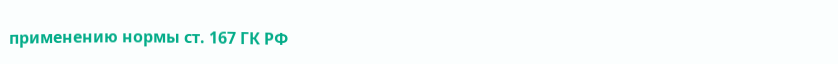применению нормы ст. 167 ГК РФ